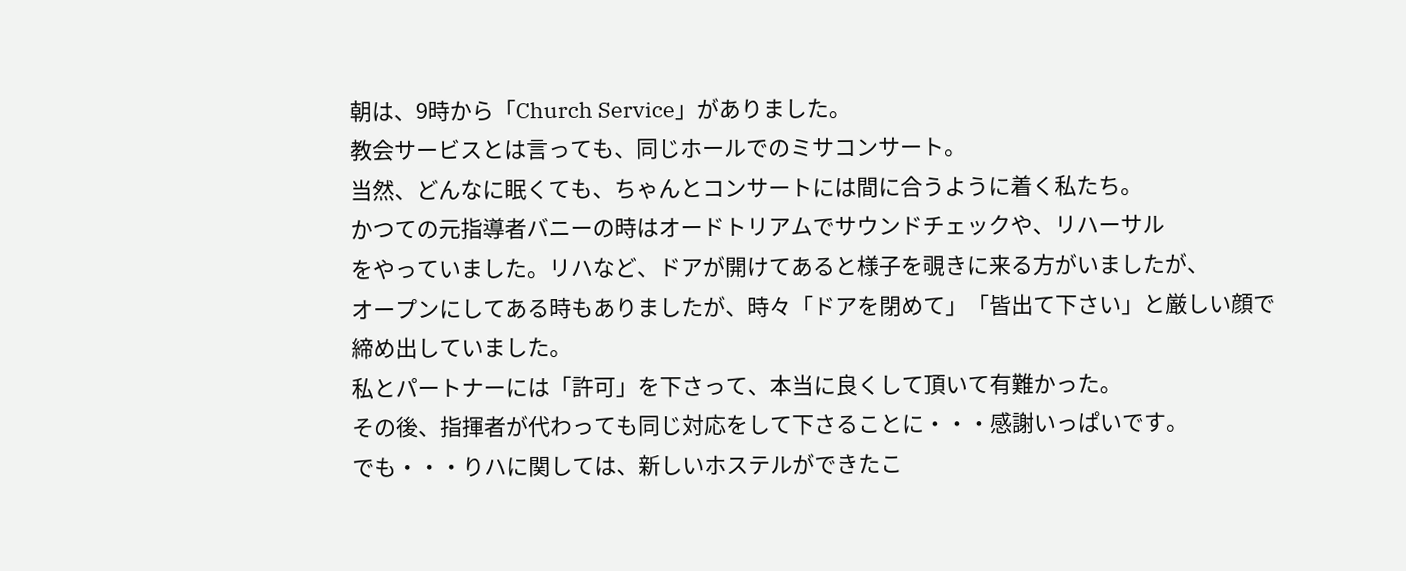朝は、9時から「Church Service」がありました。
教会サービスとは言っても、同じホールでのミサコンサート。
当然、どんなに眠くても、ちゃんとコンサートには間に合うように着く私たち。
かつての元指導者バニーの時はオードトリアムでサウンドチェックや、リハーサル
をやっていました。リハなど、ドアが開けてあると様子を覗きに来る方がいましたが、
オープンにしてある時もありましたが、時々「ドアを閉めて」「皆出て下さい」と厳しい顔で
締め出していました。
私とパートナーには「許可」を下さって、本当に良くして頂いて有難かった。
その後、指揮者が代わっても同じ対応をして下さることに・・・感謝いっぱいです。
でも・・・りハに関しては、新しいホステルができたこ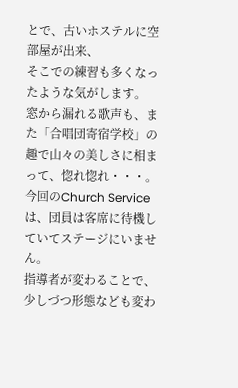とで、古いホステルに空部屋が出来、
そこでの練習も多くなったような気がします。
窓から漏れる歌声も、また「合唱団寄宿学校」の趣で山々の美しさに相まって、惚れ惚れ・・・。
今回のChurch Serviceは、団員は客席に待機していてステージにいません。
指導者が変わることで、少しづつ形態なども変わ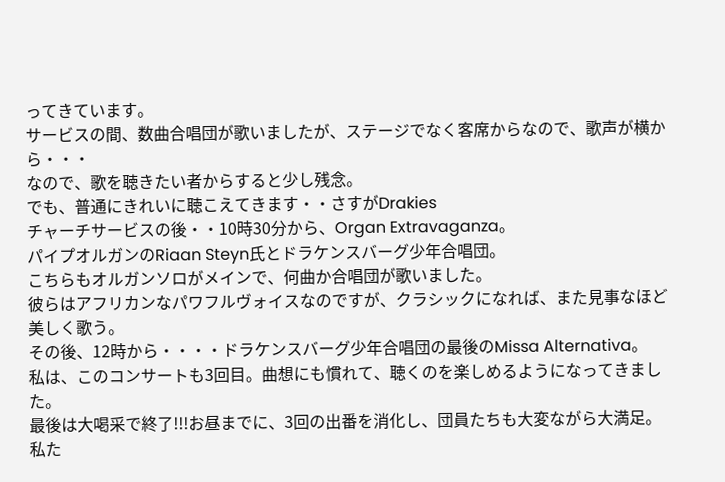ってきています。
サービスの間、数曲合唱団が歌いましたが、ステージでなく客席からなので、歌声が横から・・・
なので、歌を聴きたい者からすると少し残念。
でも、普通にきれいに聴こえてきます・・さすがDrakies
チャーチサービスの後・・10時30分から、Organ Extravaganza。
パイプオルガンのRiaan Steyn氏とドラケンスバーグ少年合唱団。
こちらもオルガンソロがメインで、何曲か合唱団が歌いました。
彼らはアフリカンなパワフルヴォイスなのですが、クラシックになれば、また見事なほど
美しく歌う。
その後、12時から・・・・ドラケンスバーグ少年合唱団の最後のMissa Alternativa。
私は、このコンサートも3回目。曲想にも慣れて、聴くのを楽しめるようになってきました。
最後は大喝采で終了!!!お昼までに、3回の出番を消化し、団員たちも大変ながら大満足。
私た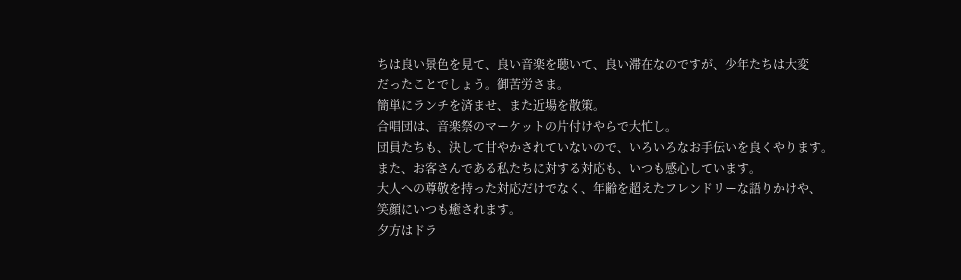ちは良い景色を見て、良い音楽を聴いて、良い滞在なのですが、少年たちは大変
だったことでしょう。御苦労さま。
簡単にランチを済ませ、また近場を散策。
合唱団は、音楽祭のマーケットの片付けやらで大忙し。
団員たちも、決して甘やかされていないので、いろいろなお手伝いを良くやります。
また、お客さんである私たちに対する対応も、いつも感心しています。
大人への尊敬を持った対応だけでなく、年齢を超えたフレンドリーな語りかけや、
笑顔にいつも癒されます。
夕方はドラ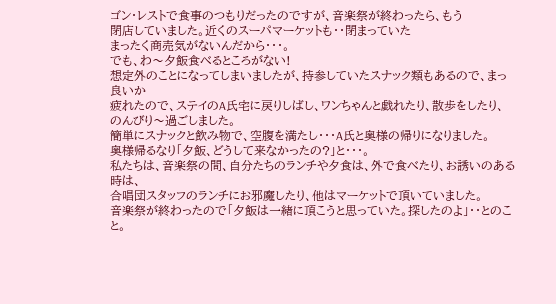ゴン・レストで食事のつもりだったのですが、音楽祭が終わったら、もう
閉店していました。近くのスーパマーケットも・・閉まっていた
まったく商売気がないんだから・・・。
でも、わ〜夕飯食べるところがない!
想定外のことになってしまいましたが、持参していたスナック類もあるので、まっ良いか
疲れたので、ステイのA氏宅に戻りしばし、ワンちゃんと戯れたり、散歩をしたり、
のんびり〜過ごしました。
簡単にスナックと飲み物で、空腹を満たし・・・A氏と奥様の帰りになりました。
奥様帰るなり「夕飯、どうして来なかったの?」と・・・。
私たちは、音楽祭の間、自分たちのランチや夕食は、外で食べたり、お誘いのある時は、
合唱団スタッフのランチにお邪魔したり、他はマーケットで頂いていました。
音楽祭が終わったので「夕飯は一緒に頂こうと思っていた。探したのよ」・・とのこと。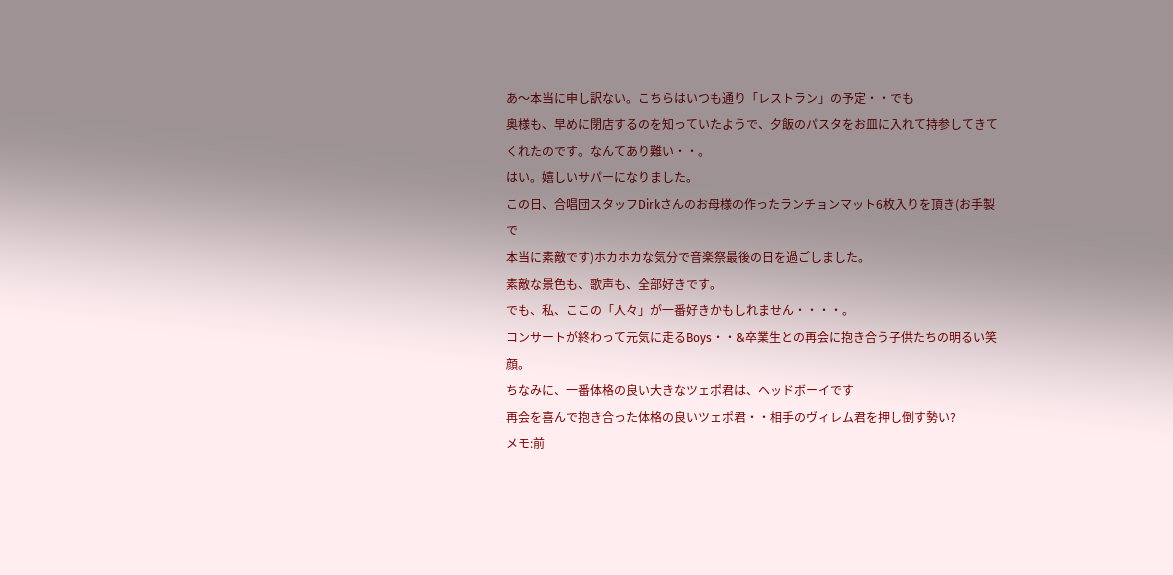あ〜本当に申し訳ない。こちらはいつも通り「レストラン」の予定・・でも
奥様も、早めに閉店するのを知っていたようで、夕飯のパスタをお皿に入れて持参してきて
くれたのです。なんてあり難い・・。
はい。嬉しいサパーになりました。
この日、合唱団スタッフDirkさんのお母様の作ったランチョンマット6枚入りを頂き(お手製で
本当に素敵です)ホカホカな気分で音楽祭最後の日を過ごしました。
素敵な景色も、歌声も、全部好きです。
でも、私、ここの「人々」が一番好きかもしれません・・・・。
コンサートが終わって元気に走るBoys・・&卒業生との再会に抱き合う子供たちの明るい笑顔。
ちなみに、一番体格の良い大きなツェポ君は、ヘッドボーイです
再会を喜んで抱き合った体格の良いツェポ君・・相手のヴィレム君を押し倒す勢い?
メモ:前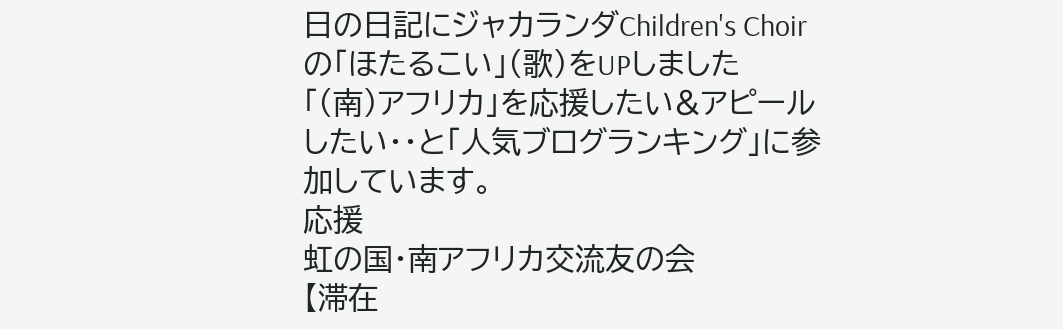日の日記にジャカランダChildren's Choirの「ほたるこい」(歌)をUPしました
「(南)アフリカ」を応援したい&アピールしたい・・と「人気ブログランキング」に参加しています。
応援
虹の国・南アフリカ交流友の会
【滞在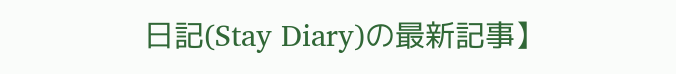日記(Stay Diary)の最新記事】